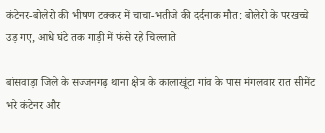कंटेनर-बोलेरो की भीषण टक्कर में चाचा-भतीजे की दर्दनाक मौत: बोलेरो के परखच्चे उड़ गए, आधे घंटे तक गाड़ी में फंसे रहे चिल्लाते

बांसवाड़ा जिले के सज्जनगढ़ थाना क्षेत्र के कालाखूंटा गांव के पास मंगलवार रात सीमेंट भरे कंटेनर और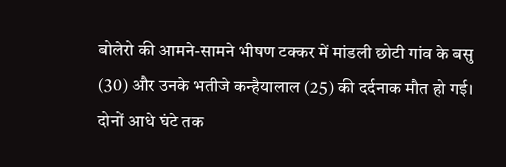बोलेरो की आमने-सामने भीषण टक्कर में मांडली छोटी गांव के बसु (30) और उनके भतीजे कन्हैयालाल (25) की दर्दनाक मौत हो गई। दोनों आधे घंटे तक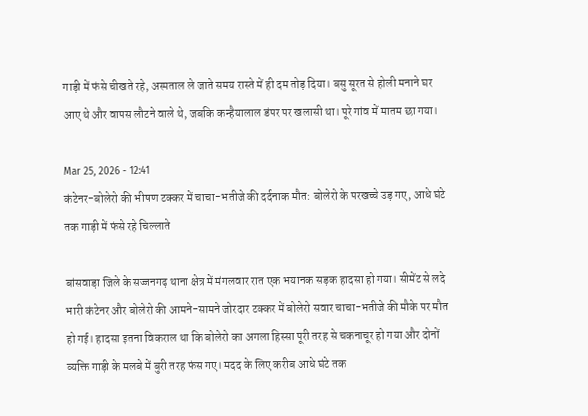गाड़ी में फंसे चीखते रहे, अस्पताल ले जाते समय रास्ते में ही दम तोड़ दिया। बसु सूरत से होली मनाने घर आए थे और वापस लौटने वाले थे, जबकि कन्हैयालाल डंपर पर खलासी था। पूरे गांव में मातम छा गया।

Mar 25, 2026 - 12:41
कंटेनर-बोलेरो की भीषण टक्कर में चाचा-भतीजे की दर्दनाक मौत: बोलेरो के परखच्चे उड़ गए, आधे घंटे तक गाड़ी में फंसे रहे चिल्लाते

बांसवाड़ा जिले के सज्जनगढ़ थाना क्षेत्र में मंगलवार रात एक भयानक सड़क हादसा हो गया। सीमेंट से लदे भारी कंटेनर और बोलेरो की आमने-सामने जोरदार टक्कर में बोलेरो सवार चाचा-भतीजे की मौके पर मौत हो गई। हादसा इतना विकराल था कि बोलेरो का अगला हिस्सा पूरी तरह से चकनाचूर हो गया और दोनों व्यक्ति गाड़ी के मलबे में बुरी तरह फंस गए। मदद के लिए करीब आधे घंटे तक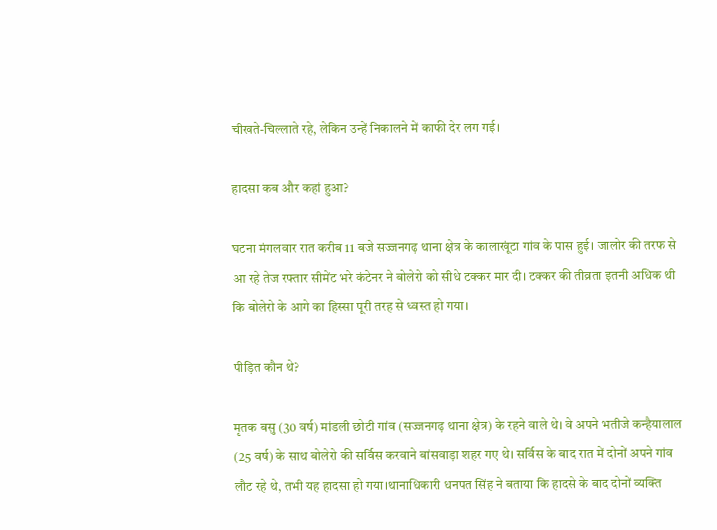चीखते-चिल्लाते रहे, लेकिन उन्हें निकालने में काफी देर लग गई।

हादसा कब और कहां हुआ?

घटना मंगलवार रात करीब 11 बजे सज्जनगढ़ थाना क्षेत्र के कालाखूंटा गांव के पास हुई। जालोर की तरफ से आ रहे तेज रफ्तार सीमेंट भरे कंटेनर ने बोलेरो को सीधे टक्कर मार दी। टक्कर की तीव्रता इतनी अधिक थी कि बोलेरो के आगे का हिस्सा पूरी तरह से ध्वस्त हो गया।

पीड़ित कौन थे?

मृतक बसु (30 वर्ष) मांडली छोटी गांव (सज्जनगढ़ थाना क्षेत्र) के रहने वाले थे। वे अपने भतीजे कन्हैयालाल (25 वर्ष) के साथ बोलेरो की सर्विस करवाने बांसवाड़ा शहर गए थे। सर्विस के बाद रात में दोनों अपने गांव लौट रहे थे, तभी यह हादसा हो गया।थानाधिकारी धनपत सिंह ने बताया कि हादसे के बाद दोनों व्यक्ति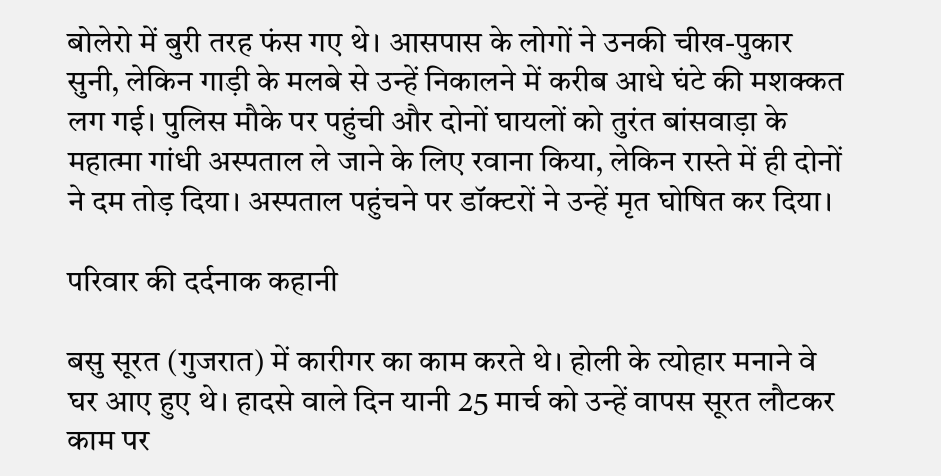बोलेरो में बुरी तरह फंस गए थे। आसपास के लोगों ने उनकी चीख-पुकार सुनी, लेकिन गाड़ी के मलबे से उन्हें निकालने में करीब आधे घंटे की मशक्कत लग गई। पुलिस मौके पर पहुंची और दोनों घायलों को तुरंत बांसवाड़ा के महात्मा गांधी अस्पताल ले जाने के लिए रवाना किया, लेकिन रास्ते में ही दोनों ने दम तोड़ दिया। अस्पताल पहुंचने पर डॉक्टरों ने उन्हें मृत घोषित कर दिया।

परिवार की दर्दनाक कहानी

बसु सूरत (गुजरात) में कारीगर का काम करते थे। होली के त्योहार मनाने वे घर आए हुए थे। हादसे वाले दिन यानी 25 मार्च को उन्हें वापस सूरत लौटकर काम पर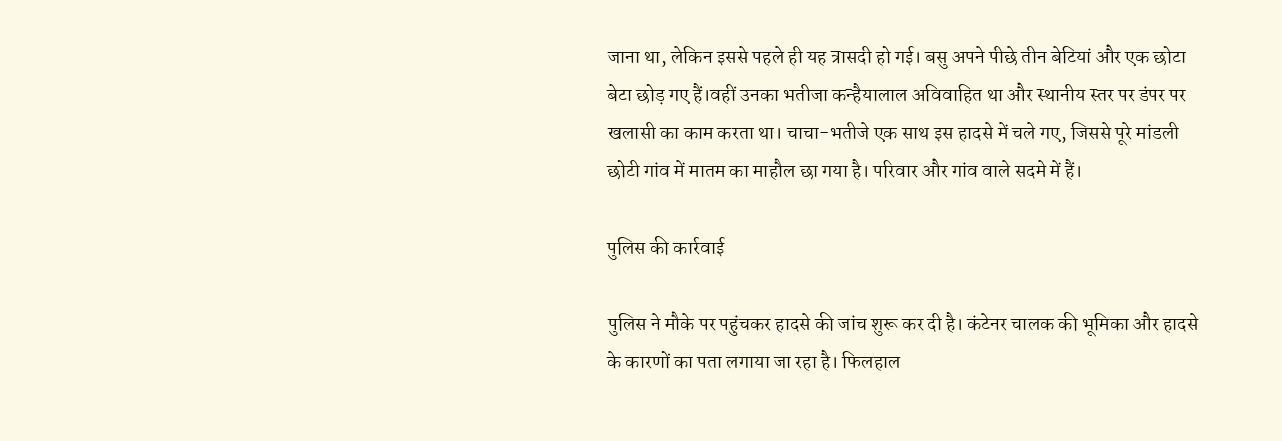जाना था, लेकिन इससे पहले ही यह त्रासदी हो गई। बसु अपने पीछे तीन बेटियां और एक छोटा बेटा छोड़ गए हैं।वहीं उनका भतीजा कन्हैयालाल अविवाहित था और स्थानीय स्तर पर डंपर पर खलासी का काम करता था। चाचा-भतीजे एक साथ इस हादसे में चले गए, जिससे पूरे मांडली छोटी गांव में मातम का माहौल छा गया है। परिवार और गांव वाले सदमे में हैं।

पुलिस की कार्रवाई

पुलिस ने मौके पर पहुंचकर हादसे की जांच शुरू कर दी है। कंटेनर चालक की भूमिका और हादसे के कारणों का पता लगाया जा रहा है। फिलहाल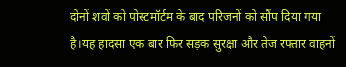दोनों शवों को पोस्टमॉर्टम के बाद परिजनों को सौंप दिया गया है।यह हादसा एक बार फिर सड़क सुरक्षा और तेज रफ्तार वाहनों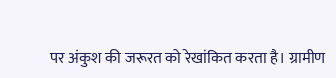पर अंकुश की जरूरत को रेखांकित करता है। ग्रामीण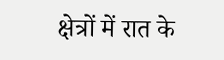क्षेत्रों में रात के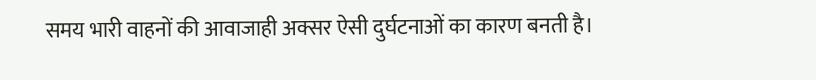समय भारी वाहनों की आवाजाही अक्सर ऐसी दुर्घटनाओं का कारण बनती है।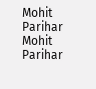Mohit Parihar Mohit Parihar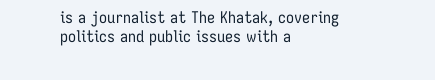is a journalist at The Khatak, covering politics and public issues with a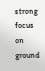strong focus on ground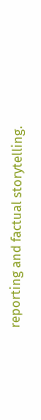reporting and factual storytelling.